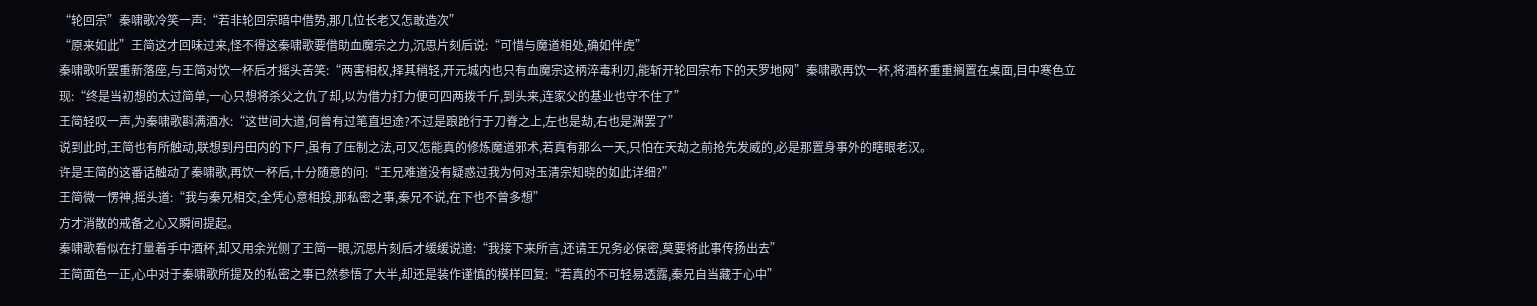“轮回宗”秦啸歌冷笑一声:“若非轮回宗暗中借势,那几位长老又怎敢造次”
“原来如此”王简这才回味过来,怪不得这秦啸歌要借助血魔宗之力,沉思片刻后说:“可惜与魔道相处,确如伴虎”
秦啸歌听罢重新落座,与王简对饮一杯后才摇头苦笑:“两害相权,择其稍轻,开元城内也只有血魔宗这柄淬毒利刃,能斩开轮回宗布下的天罗地网”秦啸歌再饮一杯,将酒杯重重搁置在桌面,目中寒色立现:“终是当初想的太过简单,一心只想将杀父之仇了却,以为借力打力便可四两拨千斤,到头来,连家父的基业也守不住了”
王简轻叹一声,为秦啸歌斟满酒水:“这世间大道,何曾有过笔直坦途?不过是踉跄行于刀脊之上,左也是劫,右也是渊罢了”
说到此时,王简也有所触动,联想到丹田内的下尸,虽有了压制之法,可又怎能真的修炼魔道邪术,若真有那么一天,只怕在天劫之前抢先发威的,必是那置身事外的瞎眼老汉。
许是王简的这番话触动了秦啸歌,再饮一杯后,十分随意的问:“王兄难道没有疑惑过我为何对玉清宗知晓的如此详细?”
王简微一愣神,摇头道:“我与秦兄相交,全凭心意相投,那私密之事,秦兄不说,在下也不曾多想”
方才消散的戒备之心又瞬间提起。
秦啸歌看似在打量着手中酒杯,却又用余光侧了王简一眼,沉思片刻后才缓缓说道:“我接下来所言,还请王兄务必保密,莫要将此事传扬出去”
王简面色一正,心中对于秦啸歌所提及的私密之事已然参悟了大半,却还是装作谨慎的模样回复:“若真的不可轻易透露,秦兄自当藏于心中”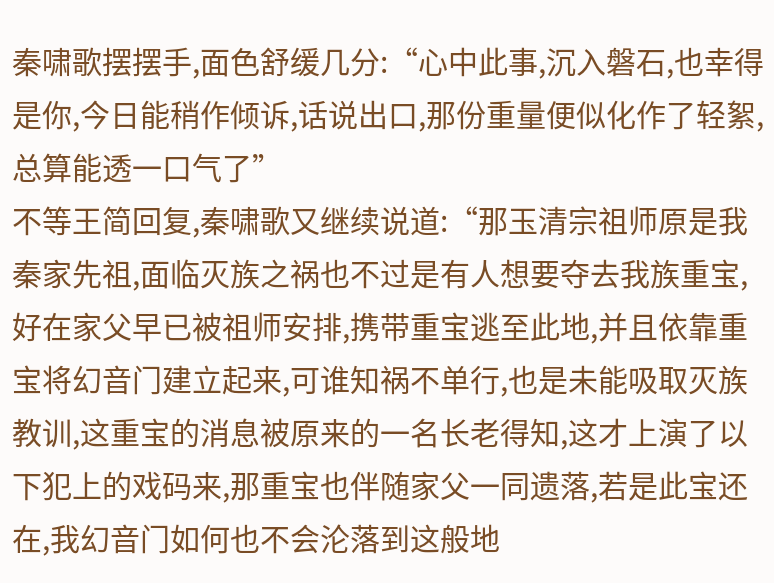秦啸歌摆摆手,面色舒缓几分:“心中此事,沉入磐石,也幸得是你,今日能稍作倾诉,话说出口,那份重量便似化作了轻絮,总算能透一口气了”
不等王简回复,秦啸歌又继续说道:“那玉清宗祖师原是我秦家先祖,面临灭族之祸也不过是有人想要夺去我族重宝,好在家父早已被祖师安排,携带重宝逃至此地,并且依靠重宝将幻音门建立起来,可谁知祸不单行,也是未能吸取灭族教训,这重宝的消息被原来的一名长老得知,这才上演了以下犯上的戏码来,那重宝也伴随家父一同遗落,若是此宝还在,我幻音门如何也不会沦落到这般地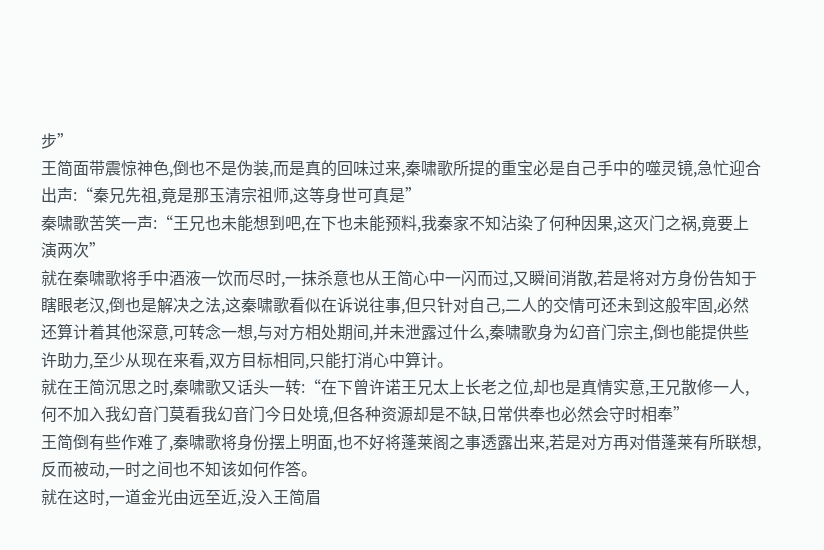步”
王简面带震惊神色,倒也不是伪装,而是真的回味过来,秦啸歌所提的重宝必是自己手中的噬灵镜,急忙迎合出声:“秦兄先祖,竟是那玉清宗祖师,这等身世可真是”
秦啸歌苦笑一声:“王兄也未能想到吧,在下也未能预料,我秦家不知沾染了何种因果,这灭门之祸,竟要上演两次”
就在秦啸歌将手中酒液一饮而尽时,一抹杀意也从王简心中一闪而过,又瞬间消散,若是将对方身份告知于瞎眼老汉,倒也是解决之法,这秦啸歌看似在诉说往事,但只针对自己,二人的交情可还未到这般牢固,必然还算计着其他深意,可转念一想,与对方相处期间,并未泄露过什么,秦啸歌身为幻音门宗主,倒也能提供些许助力,至少从现在来看,双方目标相同,只能打消心中算计。
就在王简沉思之时,秦啸歌又话头一转:“在下曾许诺王兄太上长老之位,却也是真情实意,王兄散修一人,何不加入我幻音门莫看我幻音门今日处境,但各种资源却是不缺,日常供奉也必然会守时相奉”
王简倒有些作难了,秦啸歌将身份摆上明面,也不好将蓬莱阁之事透露出来,若是对方再对借蓬莱有所联想,反而被动,一时之间也不知该如何作答。
就在这时,一道金光由远至近,没入王简眉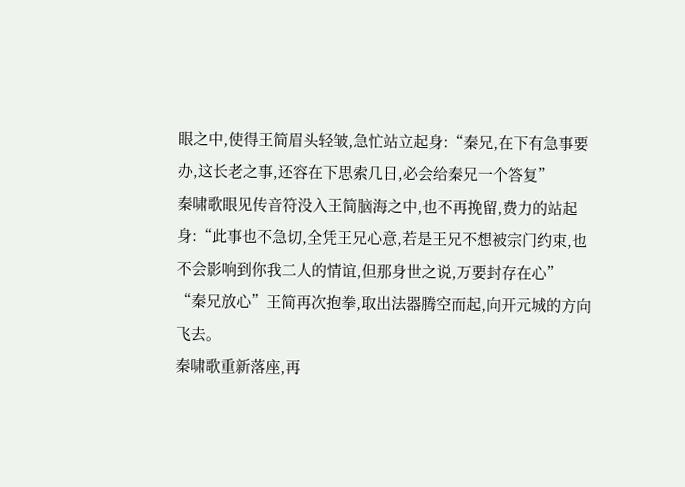眼之中,使得王简眉头轻皱,急忙站立起身:“秦兄,在下有急事要办,这长老之事,还容在下思索几日,必会给秦兄一个答复”
秦啸歌眼见传音符没入王简脑海之中,也不再挽留,费力的站起身:“此事也不急切,全凭王兄心意,若是王兄不想被宗门约束,也不会影响到你我二人的情谊,但那身世之说,万要封存在心”
“秦兄放心”王简再次抱拳,取出法器腾空而起,向开元城的方向飞去。
秦啸歌重新落座,再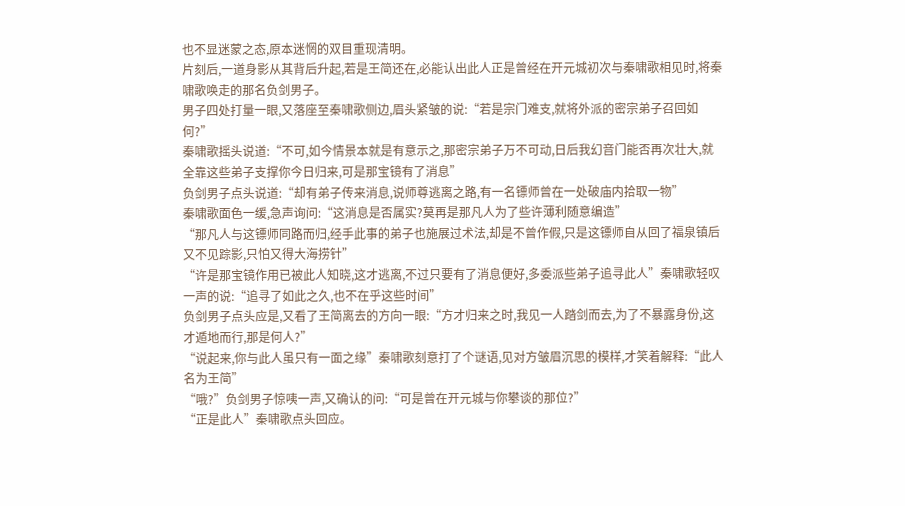也不显迷蒙之态,原本迷惘的双目重现清明。
片刻后,一道身影从其背后升起,若是王简还在,必能认出此人正是曾经在开元城初次与秦啸歌相见时,将秦啸歌唤走的那名负剑男子。
男子四处打量一眼,又落座至秦啸歌侧边,眉头紧皱的说:“若是宗门难支,就将外派的密宗弟子召回如何?”
秦啸歌摇头说道:“不可,如今情景本就是有意示之,那密宗弟子万不可动,日后我幻音门能否再次壮大,就全靠这些弟子支撑你今日归来,可是那宝镜有了消息”
负剑男子点头说道:“却有弟子传来消息,说师尊逃离之路,有一名镖师曾在一处破庙内拾取一物”
秦啸歌面色一缓,急声询问:“这消息是否属实?莫再是那凡人为了些许薄利随意编造”
“那凡人与这镖师同路而归,经手此事的弟子也施展过术法,却是不曾作假,只是这镖师自从回了福泉镇后又不见踪影,只怕又得大海捞针”
“许是那宝镜作用已被此人知晓,这才逃离,不过只要有了消息便好,多委派些弟子追寻此人”秦啸歌轻叹一声的说:“追寻了如此之久,也不在乎这些时间”
负剑男子点头应是,又看了王简离去的方向一眼:“方才归来之时,我见一人踏剑而去,为了不暴露身份,这才遁地而行,那是何人?”
“说起来,你与此人虽只有一面之缘”秦啸歌刻意打了个谜语,见对方皱眉沉思的模样,才笑着解释:“此人名为王简”
“哦?”负剑男子惊咦一声,又确认的问:“可是曾在开元城与你攀谈的那位?”
“正是此人”秦啸歌点头回应。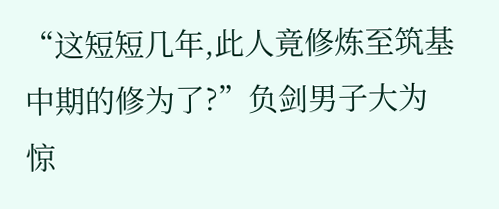“这短短几年,此人竟修炼至筑基中期的修为了?”负剑男子大为惊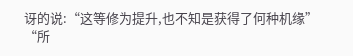讶的说:“这等修为提升,也不知是获得了何种机缘”
“所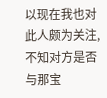以现在我也对此人颇为关注,不知对方是否与那宝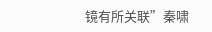镜有所关联”秦啸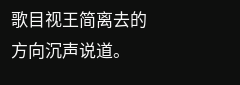歌目视王简离去的方向沉声说道。